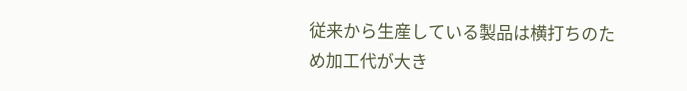従来から生産している製品は横打ちのため加工代が大き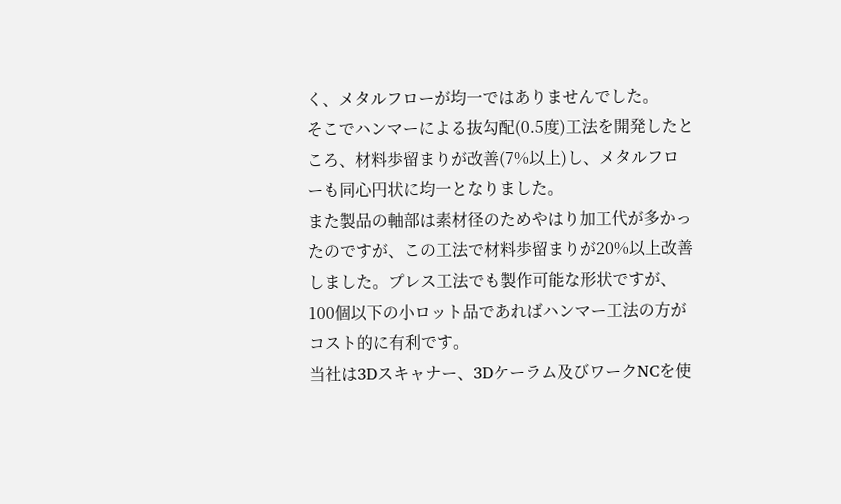く、メタルフローが均一ではありませんでした。
そこでハンマーによる抜勾配(0.5度)工法を開発したところ、材料歩留まりが改善(7%以上)し、メタルフローも同心円状に均一となりました。
また製品の軸部は素材径のためやはり加工代が多かったのですが、この工法で材料歩留まりが20%以上改善しました。プレス工法でも製作可能な形状ですが、100個以下の小ロット品であればハンマー工法の方がコスト的に有利です。
当社は3Dスキャナー、3Dケーラム及びワークNCを使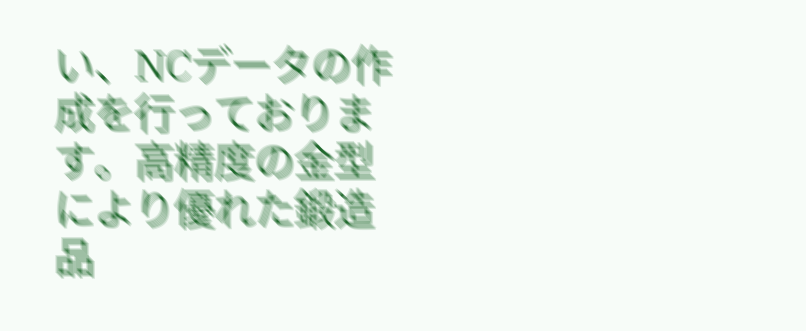い、NCデータの作成を行っております。高精度の金型により優れた鍛造品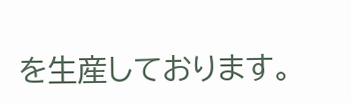を生産しております。